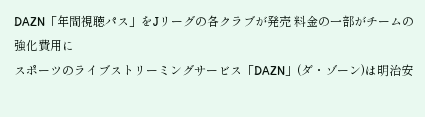DAZN「年間視聴パス」をJリーグの各クラブが発売 料金の一部がチームの強化費用に
スポーツのライブストリーミングサービス「DAZN」(ダ・ゾーン)は明治安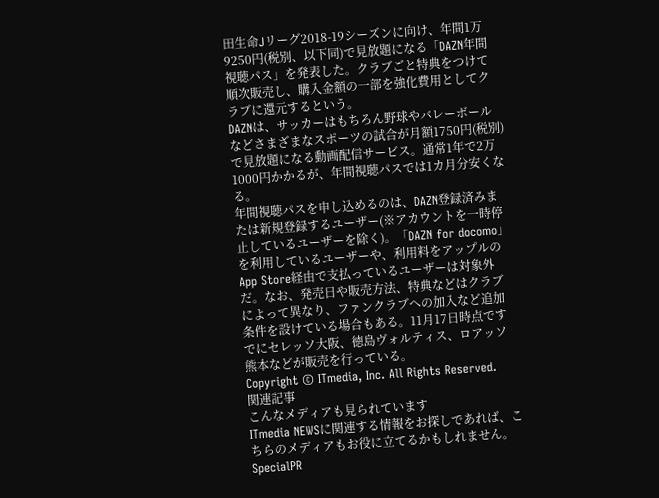田生命Jリーグ2018-19シーズンに向け、年間1万9250円(税別、以下同)で見放題になる「DAZN年間視聴パス」を発表した。クラブごと特典をつけて順次販売し、購入金額の一部を強化費用としてクラブに還元するという。
DAZNは、サッカーはもちろん野球やバレーボールなどさまざまなスポーツの試合が月額1750円(税別)で見放題になる動画配信サービス。通常1年で2万1000円かかるが、年間視聴パスでは1カ月分安くなる。
年間視聴パスを申し込めるのは、DAZN登録済みまたは新規登録するユーザー(※アカウントを一時停止しているユーザーを除く)。「DAZN for docomo」を利用しているユーザーや、利用料をアップルのApp Store経由で支払っているユーザーは対象外だ。なお、発売日や販売方法、特典などはクラブによって異なり、ファンクラブへの加入など追加条件を設けている場合もある。11月17日時点ですでにセレッソ大阪、徳島ヴォルティス、ロアッソ熊本などが販売を行っている。
Copyright © ITmedia, Inc. All Rights Reserved.
関連記事
こんなメディアも見られています
ITmedia NEWSに関連する情報をお探しであれば、こちらのメディアもお役に立てるかもしれません。
SpecialPR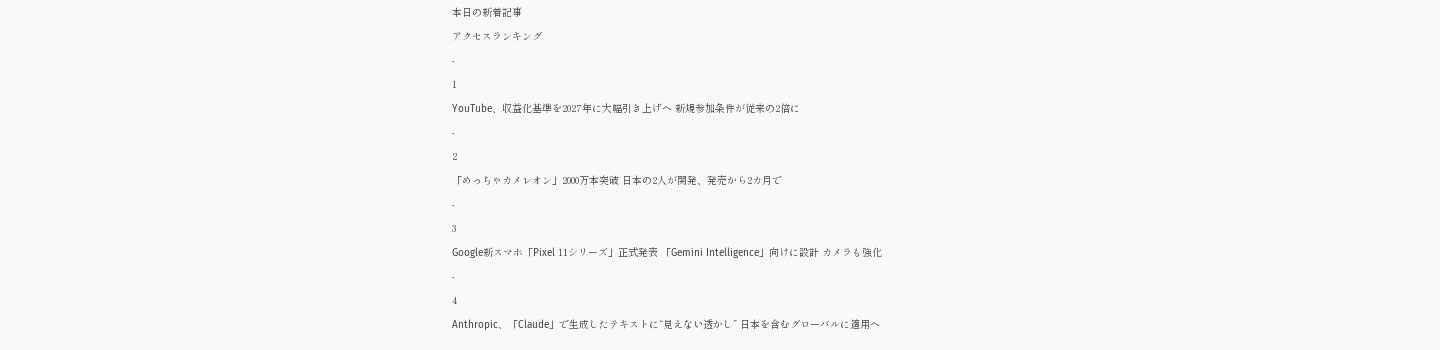本日の新着記事
アクセスランキング
-
1
YouTube、収益化基準を2027年に大幅引き上げへ 新規参加条件が従来の2倍に
-
2
「めっちゃカメレオン」2000万本突破 日本の2人が開発、発売から2カ月で
-
3
Google新スマホ「Pixel 11シリーズ」正式発表 「Gemini Intelligence」向けに設計 カメラも強化
-
4
Anthropic、「Claude」で生成したテキストに“見えない透かし” 日本を含むグローバルに適用へ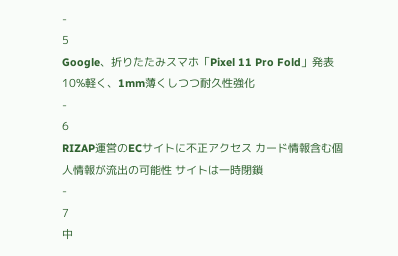-
5
Google、折りたたみスマホ「Pixel 11 Pro Fold」発表 10%軽く、1mm薄くしつつ耐久性強化
-
6
RIZAP運営のECサイトに不正アクセス カード情報含む個人情報が流出の可能性 サイトは一時閉鎖
-
7
中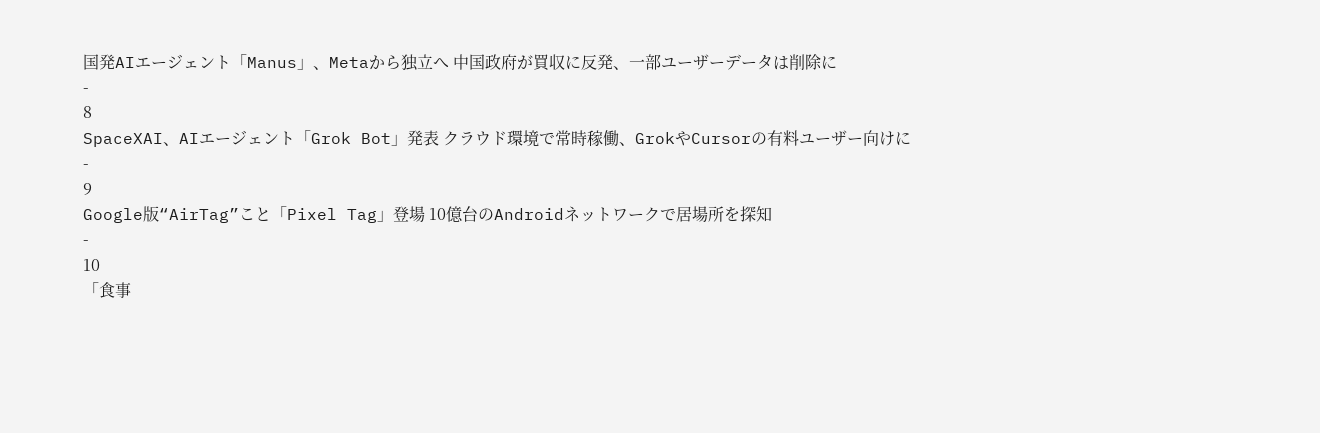国発AIエージェント「Manus」、Metaから独立へ 中国政府が買収に反発、一部ユーザーデータは削除に
-
8
SpaceXAI、AIエージェント「Grok Bot」発表 クラウド環境で常時稼働、GrokやCursorの有料ユーザー向けに
-
9
Google版“AirTag”こと「Pixel Tag」登場 10億台のAndroidネットワークで居場所を探知
-
10
「食事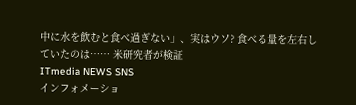中に水を飲むと食べ過ぎない」、実はウソ? 食べる量を左右していたのは…… 米研究者が検証
ITmedia NEWS SNS
インフォメーショ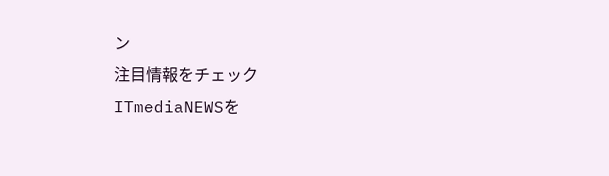ン
注目情報をチェック
ITmediaNEWSを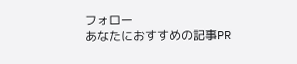フォロー
あなたにおすすめの記事PR